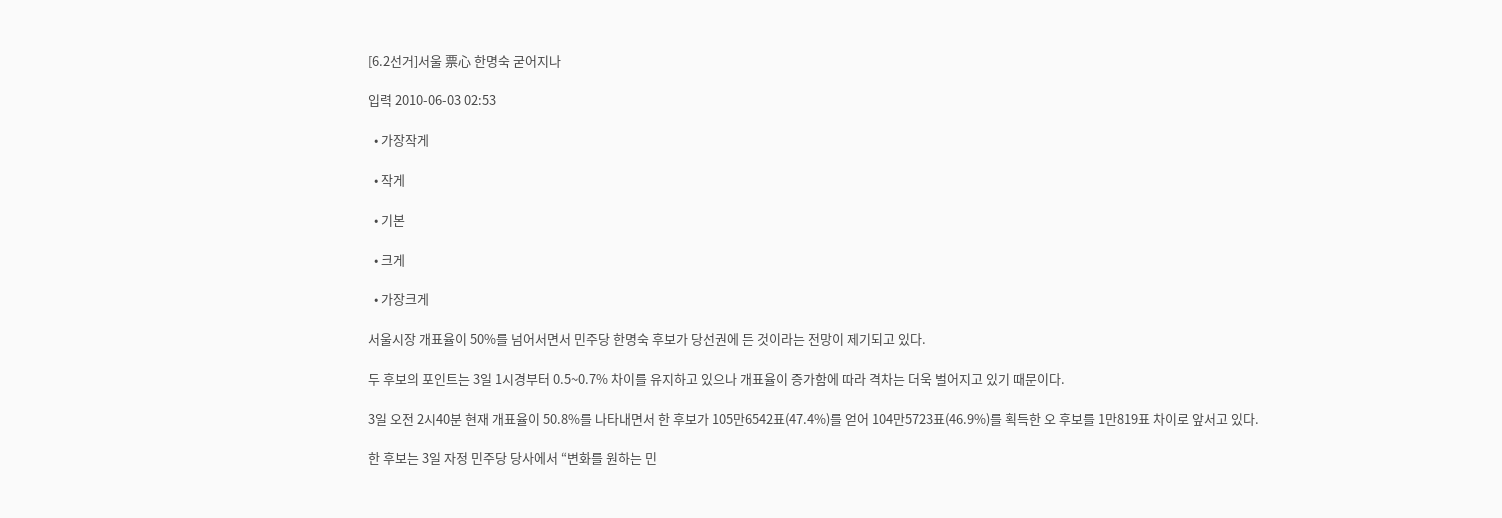[6.2선거]서울 票心 한명숙 굳어지나

입력 2010-06-03 02:53

  • 가장작게

  • 작게

  • 기본

  • 크게

  • 가장크게

서울시장 개표율이 50%를 넘어서면서 민주당 한명숙 후보가 당선권에 든 것이라는 전망이 제기되고 있다.

두 후보의 포인트는 3일 1시경부터 0.5~0.7% 차이를 유지하고 있으나 개표율이 증가함에 따라 격차는 더욱 벌어지고 있기 때문이다.

3일 오전 2시40분 현재 개표율이 50.8%를 나타내면서 한 후보가 105만6542표(47.4%)를 얻어 104만5723표(46.9%)를 획득한 오 후보를 1만819표 차이로 앞서고 있다.

한 후보는 3일 자정 민주당 당사에서 “변화를 원하는 민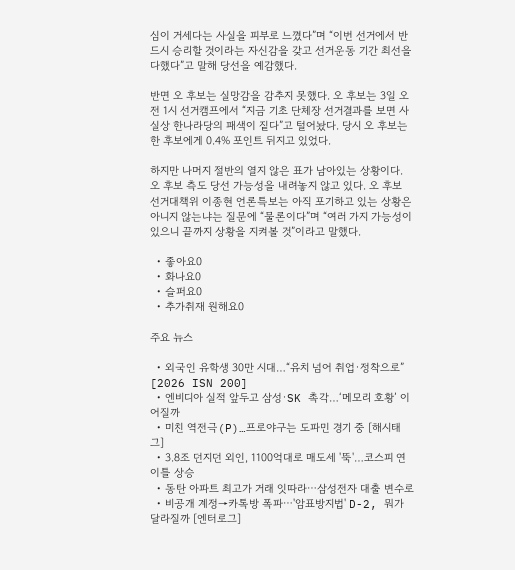심이 거세다는 사실을 피부로 느꼈다”며 “이번 선거에서 반드시 승리할 것이라는 자신감을 갖고 선거운동 기간 최선을 다했다”고 말해 당선을 예감했다.

반면 오 후보는 실망감을 감추지 못했다. 오 후보는 3일 오전 1시 선거캠프에서 “지금 기초 단체장 선거결과를 보면 사실상 한나라당의 패색이 짙다”고 털어놨다. 당시 오 후보는 한 후보에게 0.4% 포인트 뒤지고 있었다.

하지만 나머지 절반의 열지 않은 표가 남아있는 상황이다. 오 후보 측도 당선 가능성을 내려놓지 않고 있다. 오 후보 선거대책위 이종현 언론특보는 아직 포기하고 있는 상황은 아니지 않는냐는 질문에 “물론이다”며 “여러 가지 가능성이 있으니 끝까지 상황을 지켜볼 것”이라고 말했다.

  • 좋아요0
  • 화나요0
  • 슬퍼요0
  • 추가취재 원해요0

주요 뉴스

  • 외국인 유학생 30만 시대…“유치 넘어 취업·정착으로” [2026 ISN 200]
  • 엔비디아 실적 앞두고 삼성·SK 촉각…‘메모리 호황’ 이어질까
  • 미친 역전극(P)…프로야구는 도파민 경기 중 [해시태그]
  • 3.8조 던지던 외인, 1100억대로 매도세 '뚝'…코스피 연이틀 상승
  • 동탄 아파트 최고가 거래 잇따라⋯삼성전자 대출 변수로
  • 비공개 계정→카톡방 폭파⋯'암표방지법' D-2, 뭐가 달라질까 [엔터로그]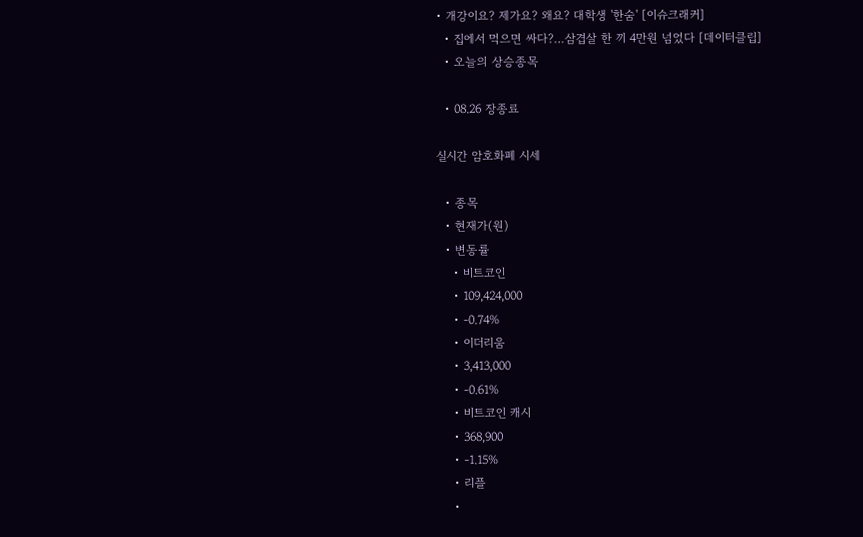• 개강이요? 제가요? 왜요? 대학생 '한숨' [이슈크래커]
  • 집에서 먹으면 싸다?…삼겹살 한 끼 4만원 넘었다 [데이터클립]
  • 오늘의 상승종목

  • 08.26 장종료

실시간 암호화폐 시세

  • 종목
  • 현재가(원)
  • 변동률
    • 비트코인
    • 109,424,000
    • -0.74%
    • 이더리움
    • 3,413,000
    • -0.61%
    • 비트코인 캐시
    • 368,900
    • -1.15%
    • 리플
    •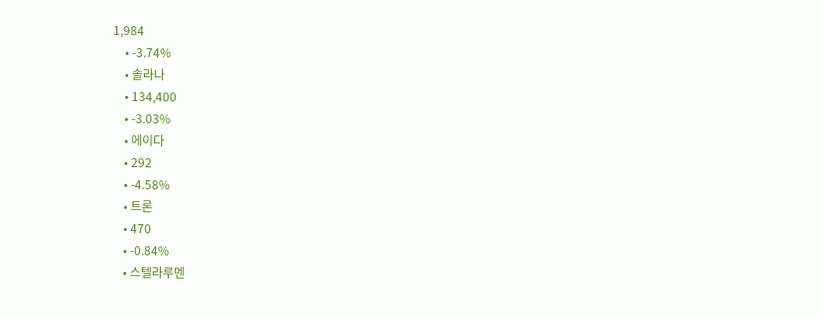1,984
    • -3.74%
    • 솔라나
    • 134,400
    • -3.03%
    • 에이다
    • 292
    • -4.58%
    • 트론
    • 470
    • -0.84%
    • 스텔라루멘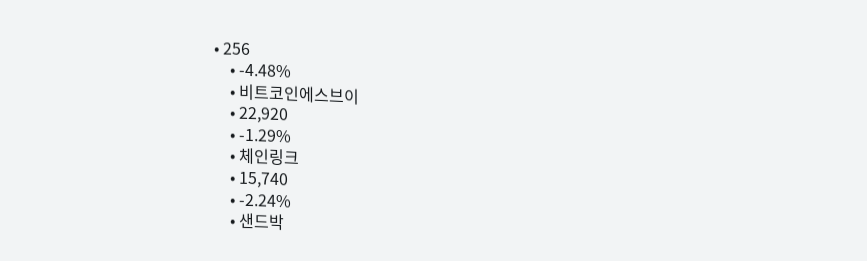• 256
    • -4.48%
    • 비트코인에스브이
    • 22,920
    • -1.29%
    • 체인링크
    • 15,740
    • -2.24%
    • 샌드박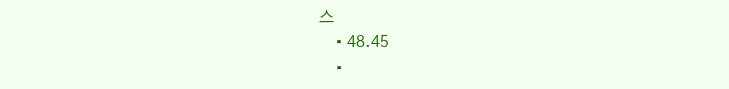스
    • 48.45
    •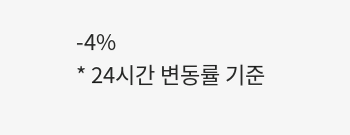-4%
* 24시간 변동률 기준